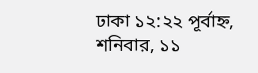ঢাকা ১২:২২ পূর্বাহ্ন, শনিবার, ১১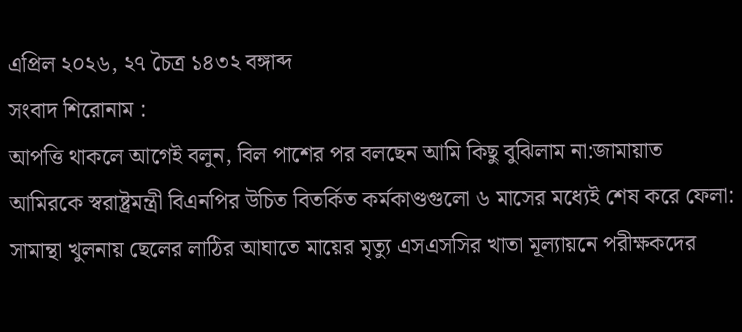এপ্রিল ২০২৬, ২৭ চৈত্র ১৪৩২ বঙ্গাব্দ
সংবাদ শিরোনাম :
আপত্তি থাকলে আগেই বলুন, বিল পাশের পর বলছেন আমি কিছু বুঝিলাম না:জামায়াত আমিরকে স্বরাষ্ট্রমন্ত্রী বিএনপির উচিত বিতর্কিত কর্মকাণ্ডগুলো ৬ মাসের মধ্যেই শেষ করে ফেলা: সামান্থা খুলনায় ছেলের লাঠির আঘাতে মায়ের মৃত্যু এসএসসির খাতা মূল্যায়নে পরীক্ষকদের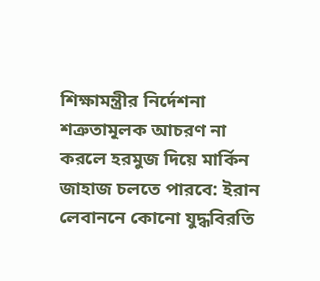শিক্ষামন্ত্রীর নির্দেশনা শত্রুতামূলক আচরণ না করলে হরমুজ দিয়ে মার্কিন জাহাজ চলতে পারবে: ইরান লেবাননে কোনো যুদ্ধবিরতি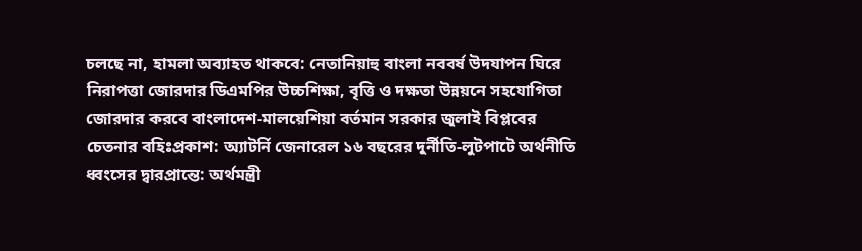চলছে না, হামলা অব্যাহত থাকবে: নেতানিয়াহু বাংলা নববর্ষ উদযাপন ঘিরে নিরাপত্তা জোরদার ডিএমপির উচ্চশিক্ষা, বৃত্তি ও দক্ষতা উন্নয়নে সহযোগিতা জোরদার করবে বাংলাদেশ-মালয়েশিয়া বর্তমান সরকার জুলাই বিপ্লবের চেতনার বহিঃপ্রকাশ: অ্যাটর্নি জেনারেল ১৬ বছরের দুর্নীতি-লুটপাটে অর্থনীতি ধ্বংসের দ্বারপ্রান্তে: অর্থমন্ত্রী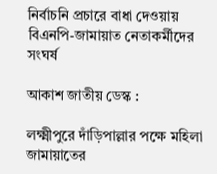নির্বাচনি প্রচারে বাধা দেওয়ায় বিএনপি-জামায়াত নেতাকর্মীদের সংঘর্ষ

আকাশ জাতীয় ডেস্ক :

লক্ষ্মীপুরে দাঁড়িপাল্লার পক্ষে মহিলা জামায়াতের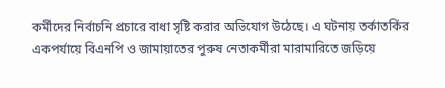কর্মীদের নির্বাচনি প্রচারে বাধা সৃষ্টি করার অভিযোগ উঠেছে। এ ঘটনায় তর্কাতর্কির একপর্যায়ে বিএনপি ও জামায়াতের পুরুষ নেতাকর্মীরা মারামারিতে জড়িয়ে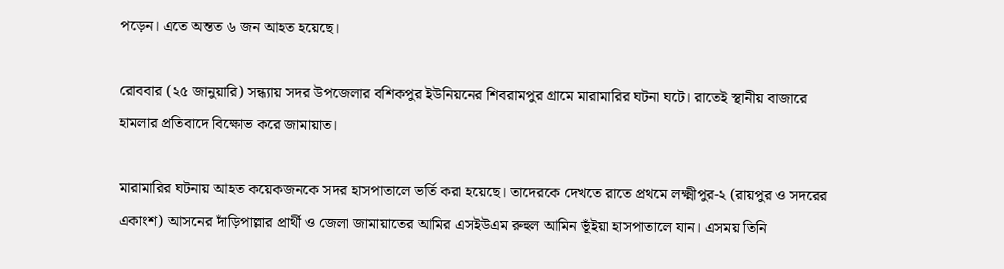পড়েন। এতে অন্তত ৬ জন আহত হয়েছে।

রোববার (২৫ জানুয়ারি) সন্ধ্যায় সদর উপজেলার বশিকপুর ইউনিয়নের শিবরামপুর গ্রামে মারামারির ঘটনা ঘটে। রাতেই স্থানীয় বাজারে হামলার প্রতিবাদে বিক্ষোভ করে জামায়াত।

মারামারির ঘটনায় আহত কয়েকজনকে সদর হাসপাতালে ভর্তি করা হয়েছে। তাদেরকে দেখতে রাতে প্রথমে লক্ষ্মীপুর-২ (রায়পুর ও সদরের একাংশ) আসনের দাঁড়িপাল্লার প্রার্থী ও জেলা জামায়াতের আমির এসইউএম রুহুল আমিন ভূঁইয়া হাসপাতালে যান। এসময় তিনি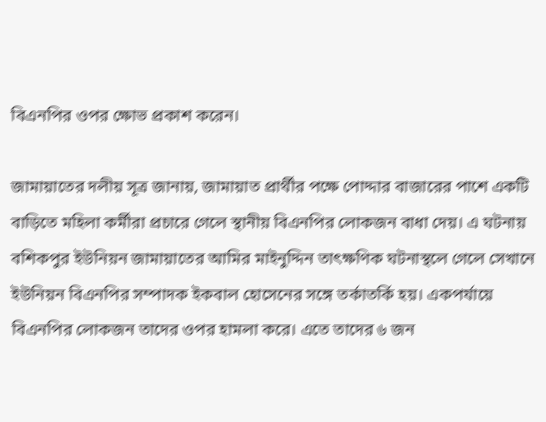বিএনপির ওপর ক্ষোভ প্রকাশ করেন।

জামায়াতের দলীয় সূত্র জানায়, জামায়াত প্রার্থীর পক্ষে পোদ্দার বাজারের পাশে একটি বাড়িতে মহিলা কর্মীরা প্রচারে গেলে স্থানীয় বিএনপির লোকজন বাধা দেয়। এ ঘটনায় বশিকপুর ইউনিয়ন জামায়াতের আমির মাইনুদ্দিন তাৎক্ষণিক ঘটনাস্থলে গেলে সেখানে ইউনিয়ন বিএনপির সম্পাদক ইকবাল হোসেনের সঙ্গে তর্কাতর্কি হয়। একপর্যায়ে বিএনপির লোকজন তাদের ওপর হামলা করে। এতে তাদের ৬ জন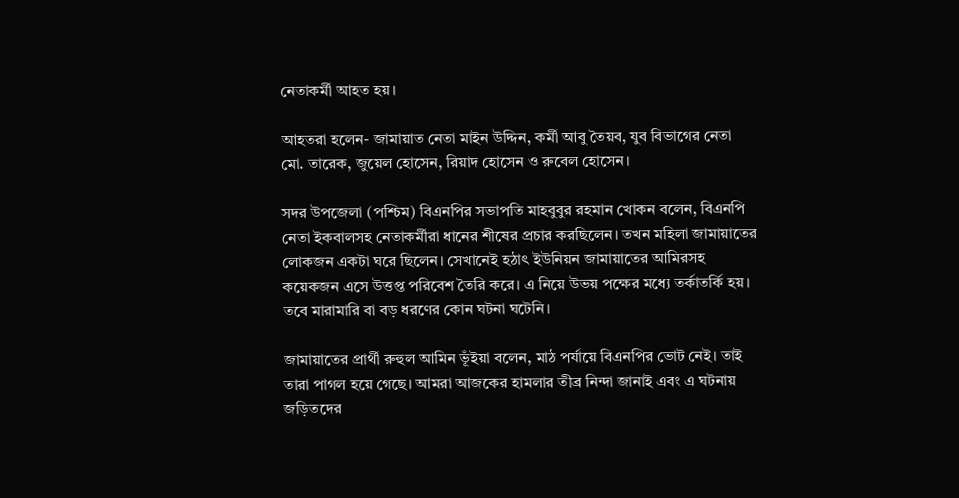নেতাকর্মী আহত হয়।

আহতরা হলেন- জামায়াত নেতা মাইন উদ্দিন, কর্মী আবু তৈয়ব, যুব বিভাগের নেতা মো. তারেক, জুয়েল হোসেন, রিয়াদ হোসেন ও রুবেল হোসেন।

সদর উপজেলা (পশ্চিম) বিএনপির সভাপতি মাহবুবুর রহমান খোকন বলেন, বিএনপি নেতা ইকবালসহ নেতাকর্মীরা ধানের শীষের প্রচার করছিলেন। তখন মহিলা জামায়াতের লোকজন একটা ঘরে ছিলেন। সেখানেই হঠাৎ ইউনিয়ন জামায়াতের আমিরসহ কয়েকজন এসে উত্তপ্ত পরিবেশ তৈরি করে। এ নিয়ে উভয় পক্ষের মধ্যে তর্কাতর্কি হয়। তবে মারামারি বা বড় ধরণের কোন ঘটনা ঘটেনি।

জামায়াতের প্রার্থী রুহুল আমিন ভূঁইয়া বলেন, মাঠ পর্যায়ে বিএনপির ভোট নেই। তাই তারা পাগল হয়ে গেছে। আমরা আজকের হামলার তীব্র নিন্দা জানাই এবং এ ঘটনায় জড়িতদের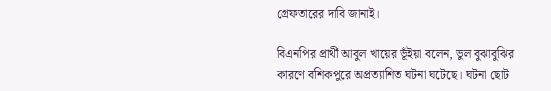গ্রেফতারের দাবি জানাই।

বিএনপির প্রার্থী আবুল খায়ের ভূঁইয়া বলেন, ভুল বুঝাবুঝির কারণে বশিকপুরে অপ্রত্যাশিত ঘটনা ঘটেছে। ঘটনা ছোট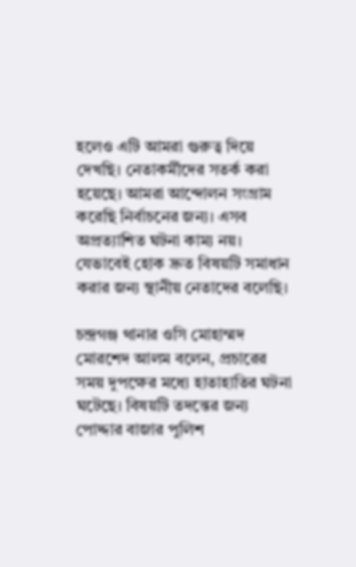হলেও এটি আমরা গুরুত্ব দিয়ে দেখছি। নেতাকর্মীদের সতর্ক করা হয়েছে। আমরা আন্দোলন সংগ্রাম করেছি নির্বাচনের জন্য। এসব অপ্রত্যাশিত ঘটনা কাম্য নয়। যেভাবেই হোক দ্রুত বিষয়টি সমাধান করার জন্য স্থানীয় নেতাদের বলেছি।

চন্দ্রগঞ্জ থানার ওসি মোহাম্মদ মোরশেদ আলম বলেন, প্রচারের সময় দুপক্ষের মধ্যে হাতাহাতির ঘটনা ঘটেছে। বিষয়টি তদন্তের জন্য পোদ্দার বাজার পুলিশ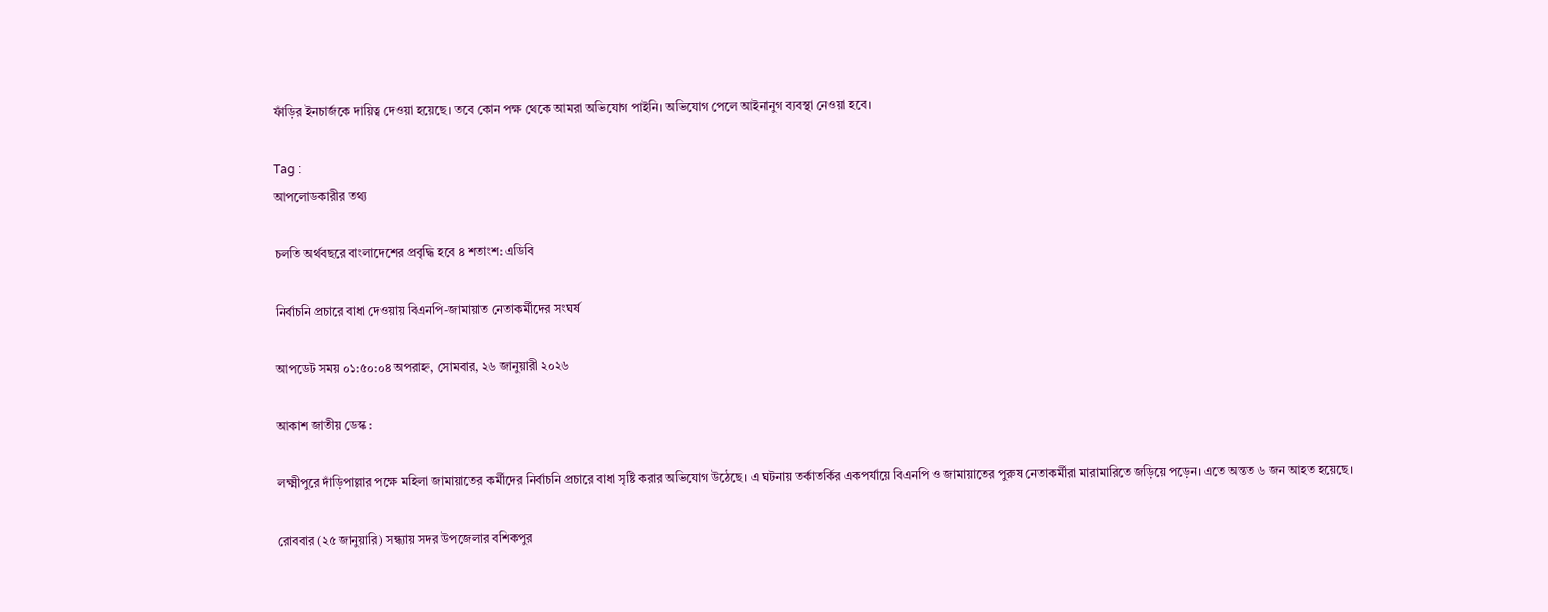ফাঁড়ির ইনচার্জকে দায়িত্ব দেওয়া হয়েছে। তবে কোন পক্ষ থেকে আমরা অভিযোগ পাইনি। অভিযোগ পেলে আইনানুগ ব্যবস্থা নেওয়া হবে।

Tag :
আপলোডকারীর তথ্য

চলতি অর্থবছরে বাংলাদেশের প্রবৃদ্ধি হবে ৪ শতাংশ: এডিবি

নির্বাচনি প্রচারে বাধা দেওয়ায় বিএনপি-জামায়াত নেতাকর্মীদের সংঘর্ষ

আপডেট সময় ০১:৫০:০৪ অপরাহ্ন, সোমবার, ২৬ জানুয়ারী ২০২৬

আকাশ জাতীয় ডেস্ক :

লক্ষ্মীপুরে দাঁড়িপাল্লার পক্ষে মহিলা জামায়াতের কর্মীদের নির্বাচনি প্রচারে বাধা সৃষ্টি করার অভিযোগ উঠেছে। এ ঘটনায় তর্কাতর্কির একপর্যায়ে বিএনপি ও জামায়াতের পুরুষ নেতাকর্মীরা মারামারিতে জড়িয়ে পড়েন। এতে অন্তত ৬ জন আহত হয়েছে।

রোববার (২৫ জানুয়ারি) সন্ধ্যায় সদর উপজেলার বশিকপুর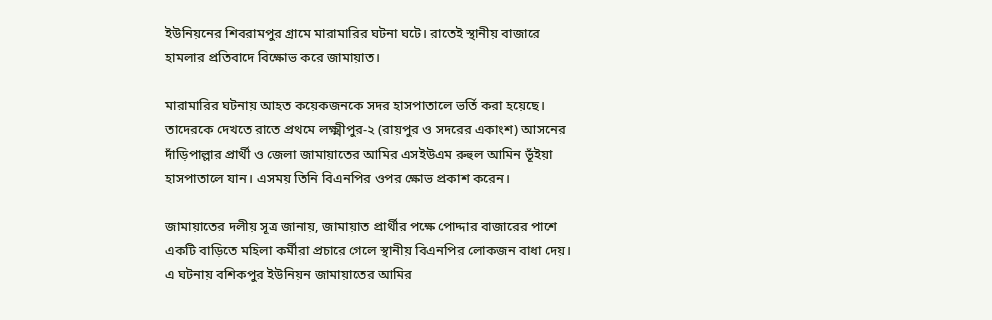ইউনিয়নের শিবরামপুর গ্রামে মারামারির ঘটনা ঘটে। রাতেই স্থানীয় বাজারে হামলার প্রতিবাদে বিক্ষোভ করে জামায়াত।

মারামারির ঘটনায় আহত কয়েকজনকে সদর হাসপাতালে ভর্তি করা হয়েছে। তাদেরকে দেখতে রাতে প্রথমে লক্ষ্মীপুর-২ (রায়পুর ও সদরের একাংশ) আসনের দাঁড়িপাল্লার প্রার্থী ও জেলা জামায়াতের আমির এসইউএম রুহুল আমিন ভূঁইয়া হাসপাতালে যান। এসময় তিনি বিএনপির ওপর ক্ষোভ প্রকাশ করেন।

জামায়াতের দলীয় সূত্র জানায়, জামায়াত প্রার্থীর পক্ষে পোদ্দার বাজারের পাশে একটি বাড়িতে মহিলা কর্মীরা প্রচারে গেলে স্থানীয় বিএনপির লোকজন বাধা দেয়। এ ঘটনায় বশিকপুর ইউনিয়ন জামায়াতের আমির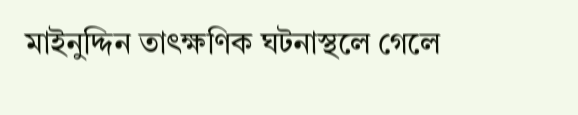মাইনুদ্দিন তাৎক্ষণিক ঘটনাস্থলে গেলে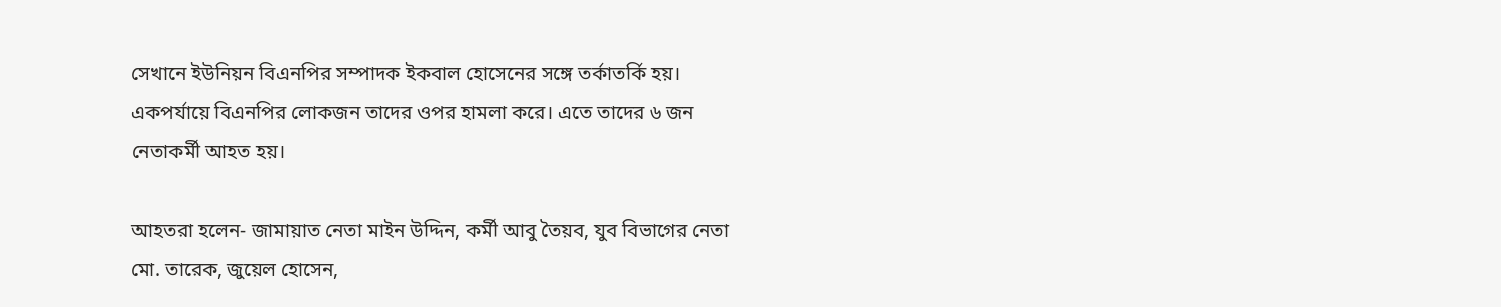সেখানে ইউনিয়ন বিএনপির সম্পাদক ইকবাল হোসেনের সঙ্গে তর্কাতর্কি হয়। একপর্যায়ে বিএনপির লোকজন তাদের ওপর হামলা করে। এতে তাদের ৬ জন নেতাকর্মী আহত হয়।

আহতরা হলেন- জামায়াত নেতা মাইন উদ্দিন, কর্মী আবু তৈয়ব, যুব বিভাগের নেতা মো. তারেক, জুয়েল হোসেন,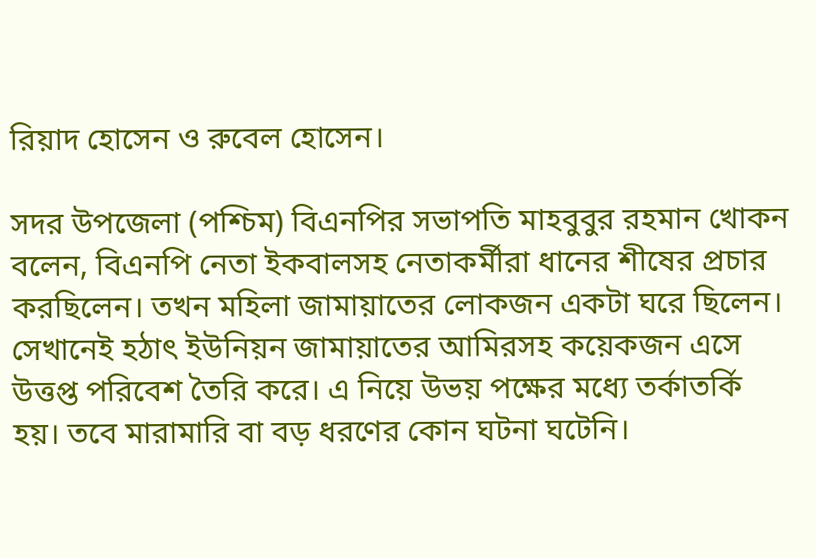রিয়াদ হোসেন ও রুবেল হোসেন।

সদর উপজেলা (পশ্চিম) বিএনপির সভাপতি মাহবুবুর রহমান খোকন বলেন, বিএনপি নেতা ইকবালসহ নেতাকর্মীরা ধানের শীষের প্রচার করছিলেন। তখন মহিলা জামায়াতের লোকজন একটা ঘরে ছিলেন। সেখানেই হঠাৎ ইউনিয়ন জামায়াতের আমিরসহ কয়েকজন এসে উত্তপ্ত পরিবেশ তৈরি করে। এ নিয়ে উভয় পক্ষের মধ্যে তর্কাতর্কি হয়। তবে মারামারি বা বড় ধরণের কোন ঘটনা ঘটেনি।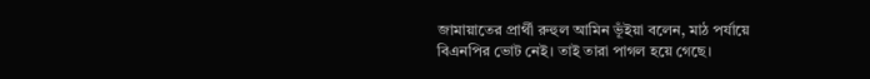জামায়াতের প্রার্থী রুহুল আমিন ভূঁইয়া বলেন, মাঠ পর্যায়ে বিএনপির ভোট নেই। তাই তারা পাগল হয়ে গেছে।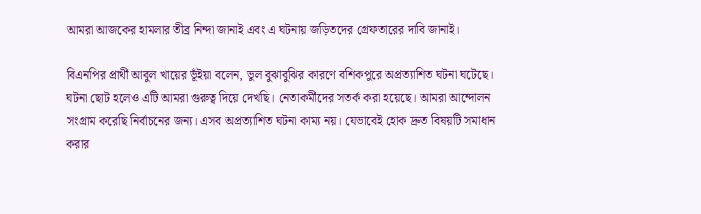আমরা আজকের হামলার তীব্র নিন্দা জানাই এবং এ ঘটনায় জড়িতদের গ্রেফতারের দাবি জানাই।

বিএনপির প্রার্থী আবুল খায়ের ভূঁইয়া বলেন, ভুল বুঝাবুঝির কারণে বশিকপুরে অপ্রত্যাশিত ঘটনা ঘটেছে। ঘটনা ছোট হলেও এটি আমরা গুরুত্ব দিয়ে দেখছি। নেতাকর্মীদের সতর্ক করা হয়েছে। আমরা আন্দোলন সংগ্রাম করেছি নির্বাচনের জন্য। এসব অপ্রত্যাশিত ঘটনা কাম্য নয়। যেভাবেই হোক দ্রুত বিষয়টি সমাধান করার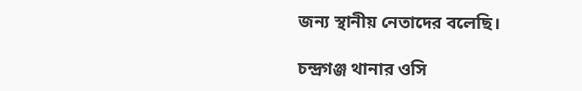জন্য স্থানীয় নেতাদের বলেছি।

চন্দ্রগঞ্জ থানার ওসি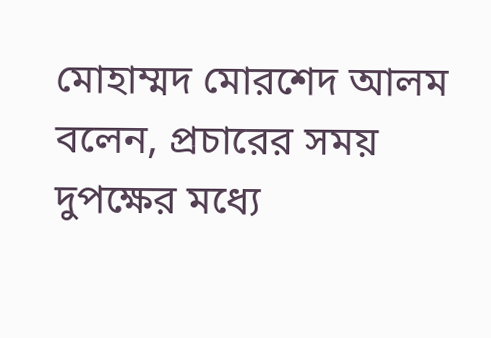মোহাম্মদ মোরশেদ আলম বলেন, প্রচারের সময় দুপক্ষের মধ্যে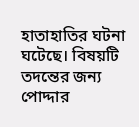হাতাহাতির ঘটনা ঘটেছে। বিষয়টি তদন্তের জন্য পোদ্দার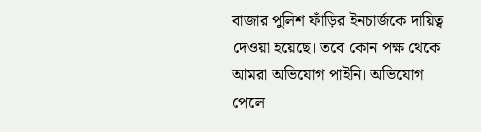বাজার পুলিশ ফাঁড়ির ইনচার্জকে দায়িত্ব দেওয়া হয়েছে। তবে কোন পক্ষ থেকে আমরা অভিযোগ পাইনি। অভিযোগ পেলে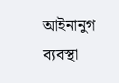আইনানুগ ব্যবস্থা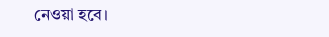নেওয়া হবে।